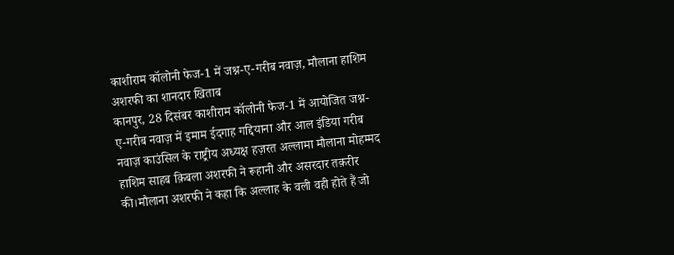काशीराम कॉलोनी फेज-1 में जश्न-ए-गरीब नवाज़, मौलाना हाशिम अशरफी का शानदार खिताब
कानपुर, 28 दिसंबर काशीराम कॉलोनी फेज-1 में आयोजित जश्न-ए-गरीब नवाज़ में इमाम ईदगाह गद्दियाना और आल इंडिया गरीब नवाज़ काउंसिल के राष्ट्रीय अध्यक्ष हज़रत अल्लामा मौलाना मोहम्मद हाशिम साहब क़िबला अशरफी ने रूहानी और असरदार तक़रीर की।मौलाना अशरफी ने कहा कि अल्लाह के वली वही होते हैं जो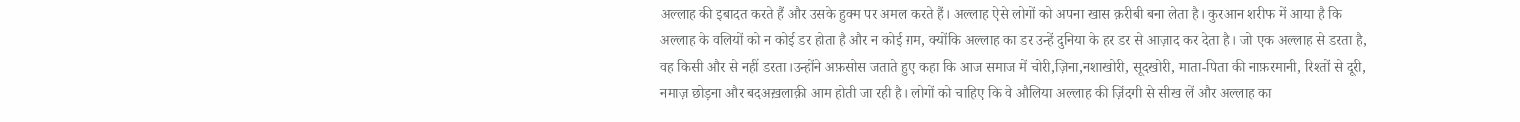अल्लाह की इबादत करते हैं और उसके हुक्म पर अमल करते हैं। अल्लाह ऐसे लोगों को अपना खास क़रीबी बना लेता है। कुरआन शरीफ में आया है कि अल्लाह के वलियों को न कोई डर होता है और न कोई ग़म, क्योंकि अल्लाह का डर उन्हें दुनिया के हर डर से आज़ाद कर देता है। जो एक अल्लाह से डरता है, वह किसी और से नहीं डरता।उन्होंने अफ़सोस जताते हुए कहा कि आज समाज में चोरी,ज़िना,नशाखोरी, सूदखोरी, माता-पिता की नाफ़रमानी, रिश्तों से दूरी, नमाज़ छोड़ना और बदअख़लाक़ी आम होती जा रही है। लोगों को चाहिए कि वे औलिया अल्लाह की ज़िंदगी से सीख लें और अल्लाह का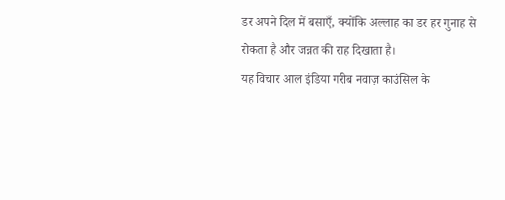डर अपने दिल में बसाएँ, क्योंकि अल्लाह का डर हर गुनाह से रोकता है और जन्नत की राह दिखाता है।
यह विचार आल इंडिया गरीब नवाज़ काउंसिल के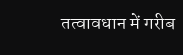तत्वावधान में गरीब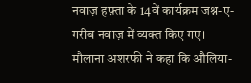नवाज़ हफ़्ता के 14वें कार्यक्रम जश्न-ए-गरीब नवाज़ में व्यक्त किए गए। मौलाना अशरफी ने कहा कि औलिया-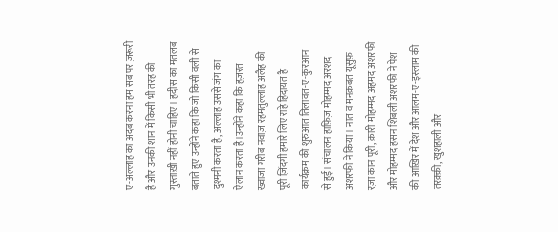ए-अल्लाह का अदब करना हम सब पर ज़रूरी है और उनकी शान में किसी भी तरह की गुस्ताख़ी नहीं होनी चाहिए। हदीस का मतलब बताते हुए उन्होंने कहा कि जो किसी वली से दुश्मनी करता है, अल्लाह उससे जंग का ऐलान करता है।उन्होंने कहा कि हज़रत ख्वाजा गरीब नवाज़ रहमतुल्लाह अलैह की पूरी ज़िंदगी हमारे लिए राहे हिदायत है कार्यक्रम की शुरुआत तिलावत-ए-कुरआन से हुई। संचालन हाफ़िज़ मोहम्मद अरशद अशरफी ने किया। नात व मनक़बत यूसुफ़ रज़ा कान पूरी, क़ारी मोहम्मद अहमद अशरफी और मोहम्मद हसन शिबली अशरफी ने पेश की आख़िर में देश और आलम-ए-इस्लाम की तरक़्क़ी, खुशहाली और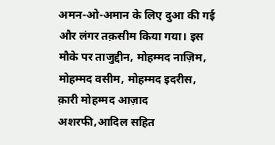अमन-ओ-अमान के लिए दुआ की गई और लंगर तक़सीम किया गया। इस मौके पर ताजुद्दीन, मोहम्मद नाज़िम, मोहम्मद वसीम, मोहम्मद इदरीस, क़ारी मोहम्मद आज़ाद अशरफी,आदिल सहित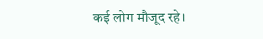कई लोग मौजूद रहे।